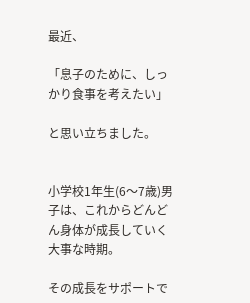最近、

「息子のために、しっかり食事を考えたい」

と思い立ちました。


小学校1年生(6〜7歳)男子は、これからどんどん身体が成長していく大事な時期。

その成長をサポートで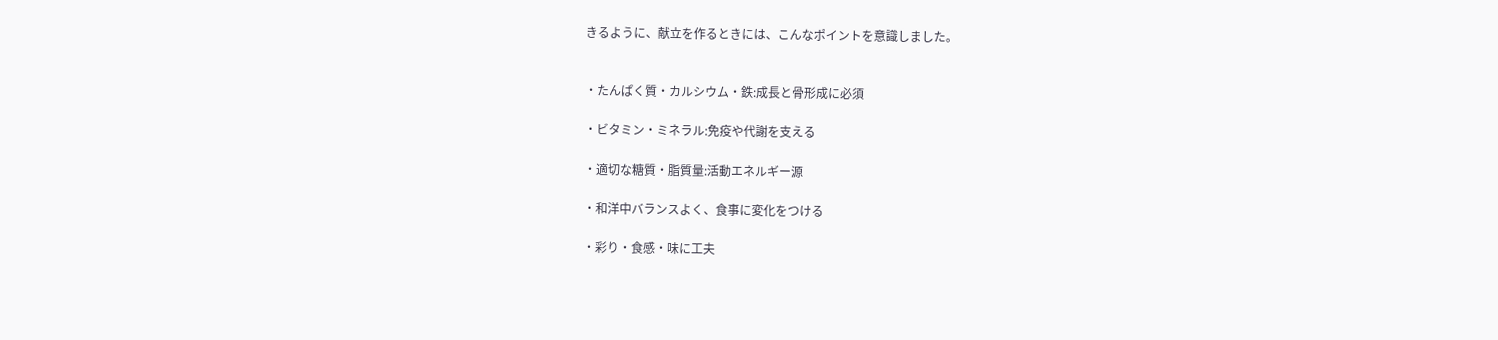きるように、献立を作るときには、こんなポイントを意識しました。


・たんぱく質・カルシウム・鉄:成長と骨形成に必須

・ビタミン・ミネラル:免疫や代謝を支える

・適切な糖質・脂質量:活動エネルギー源

・和洋中バランスよく、食事に変化をつける

・彩り・食感・味に工夫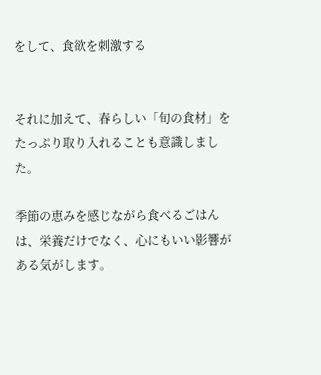をして、食欲を刺激する


それに加えて、春らしい「旬の食材」をたっぷり取り入れることも意識しました。

季節の恵みを感じながら食べるごはんは、栄養だけでなく、心にもいい影響がある気がします。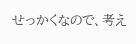せっかくなので、考え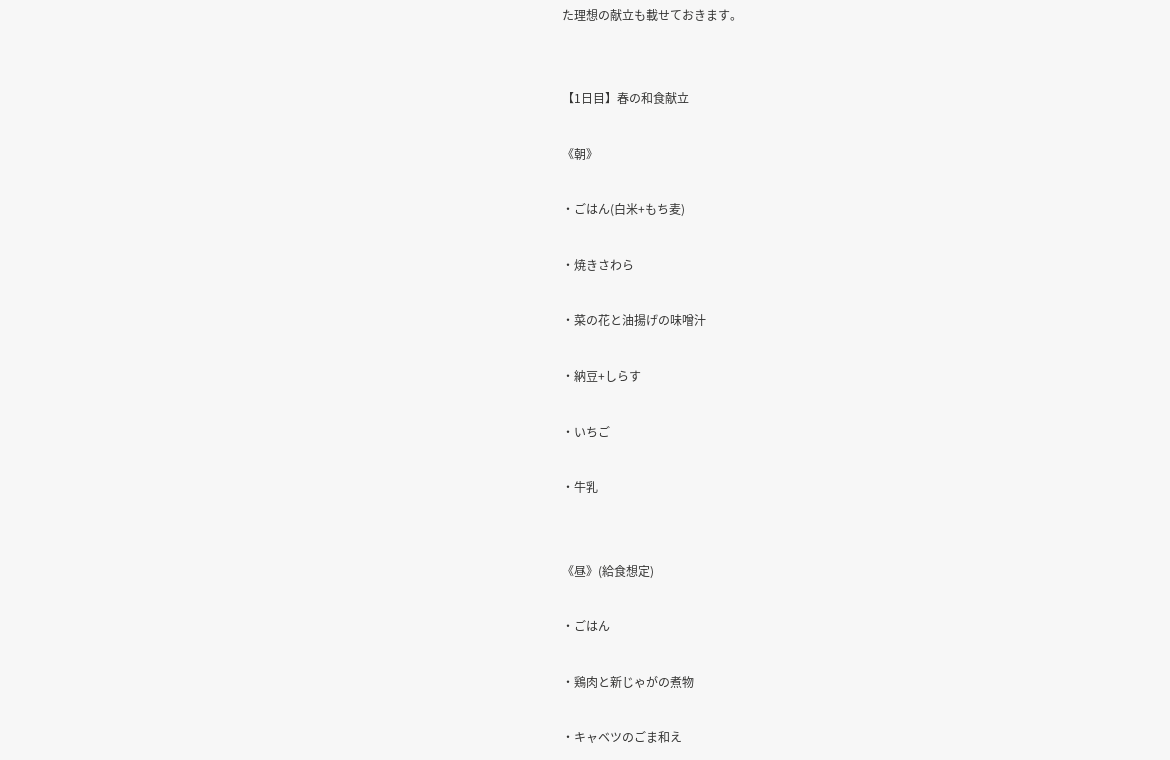た理想の献立も載せておきます。


【1日目】春の和食献立

《朝》

・ごはん(白米+もち麦)

・焼きさわら

・菜の花と油揚げの味噌汁

・納豆+しらす

・いちご

・牛乳


《昼》(給食想定)

・ごはん

・鶏肉と新じゃがの煮物

・キャベツのごま和え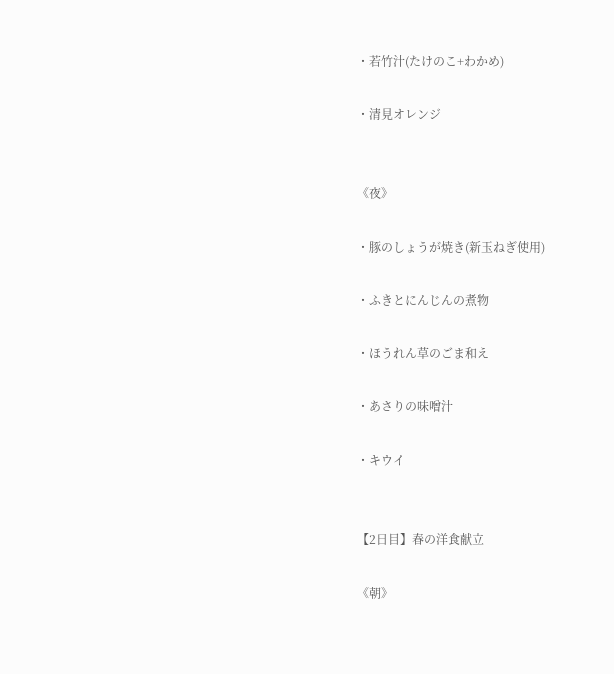・若竹汁(たけのこ+わかめ)

・清見オレンジ


《夜》

・豚のしょうが焼き(新玉ねぎ使用)

・ふきとにんじんの煮物

・ほうれん草のごま和え

・あさりの味噌汁

・キウイ


【2日目】春の洋食献立

《朝》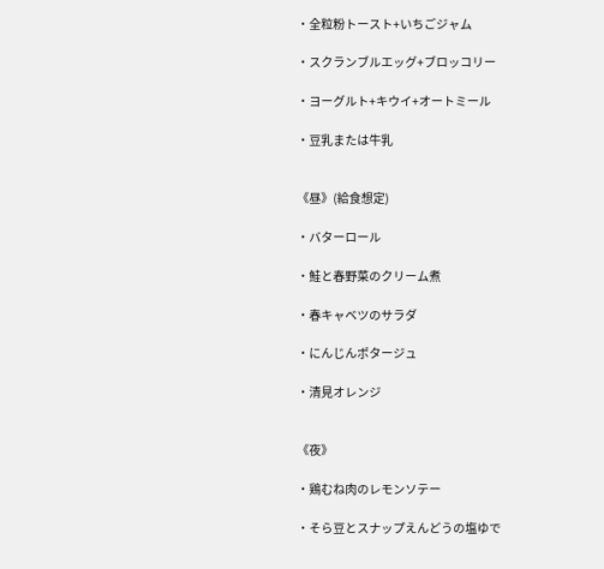・全粒粉トースト+いちごジャム

・スクランブルエッグ+ブロッコリー

・ヨーグルト+キウイ+オートミール

・豆乳または牛乳


《昼》(給食想定)

・バターロール

・鮭と春野菜のクリーム煮

・春キャベツのサラダ

・にんじんポタージュ

・清見オレンジ


《夜》

・鶏むね肉のレモンソテー

・そら豆とスナップえんどうの塩ゆで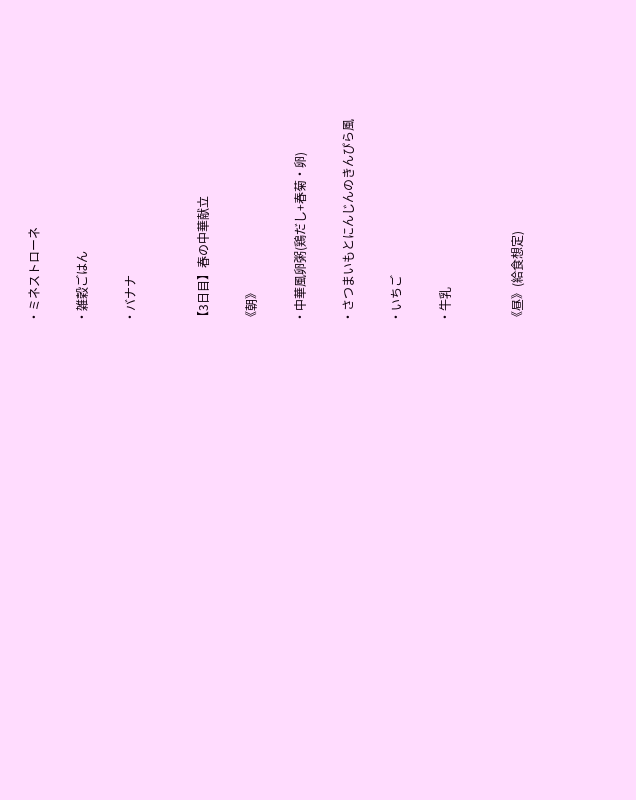・ミネストローネ

・雑穀ごはん

・バナナ


【3日目】春の中華献立

《朝》

・中華風卵粥(鶏だし+春菊・卵)

・さつまいもとにんじんのきんぴら風

・いちご

・牛乳


《昼》(給食想定)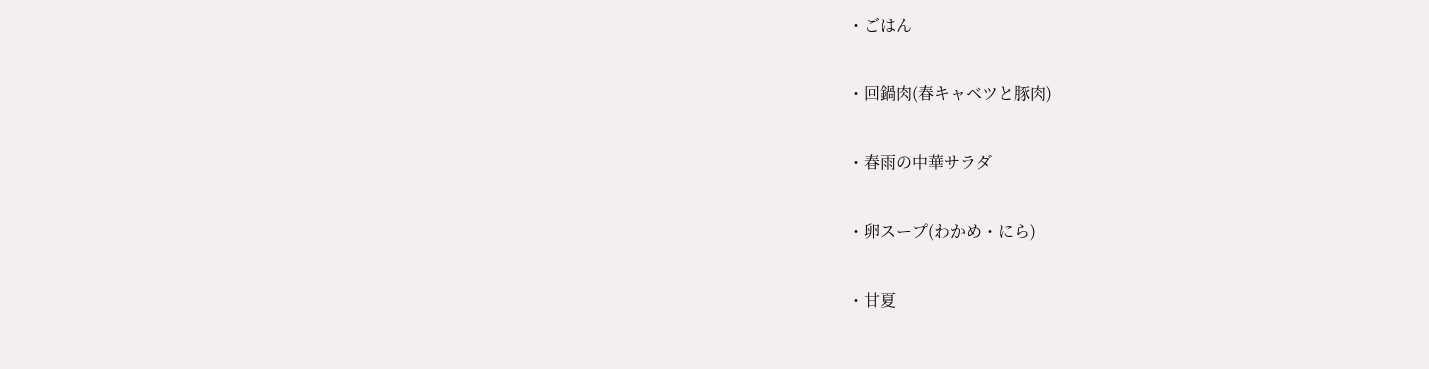・ごはん

・回鍋肉(春キャベツと豚肉)

・春雨の中華サラダ

・卵スープ(わかめ・にら)

・甘夏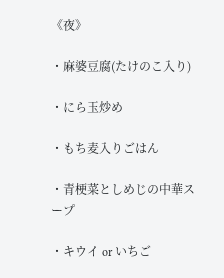《夜》

・麻婆豆腐(たけのこ入り)

・にら玉炒め

・もち麦入りごはん

・青梗菜としめじの中華スープ

・キウイ or いちご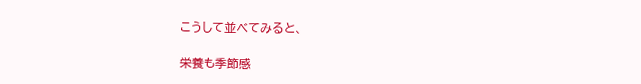こうして並べてみると、

栄養も季節感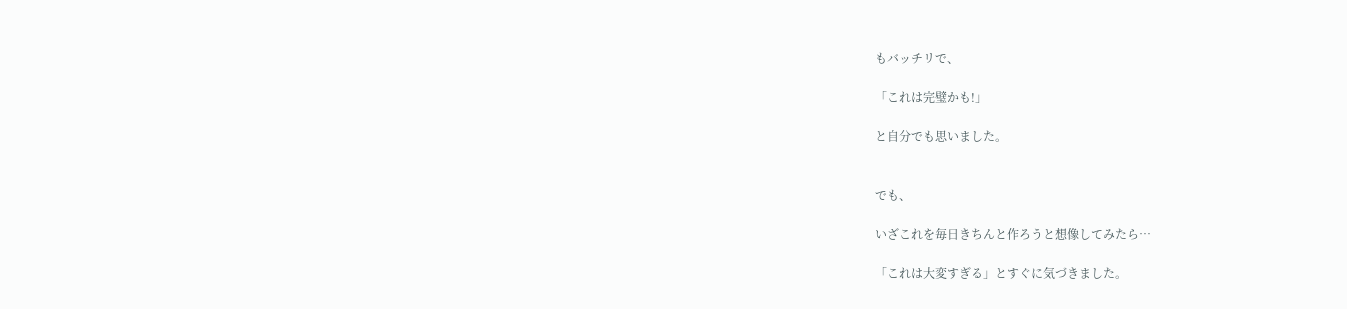もバッチリで、

「これは完璧かも!」

と自分でも思いました。


でも、

いざこれを毎日きちんと作ろうと想像してみたら…

「これは大変すぎる」とすぐに気づきました。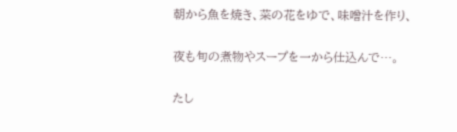朝から魚を焼き、菜の花をゆで、味噌汁を作り、

夜も旬の煮物やスープを一から仕込んで…。

たし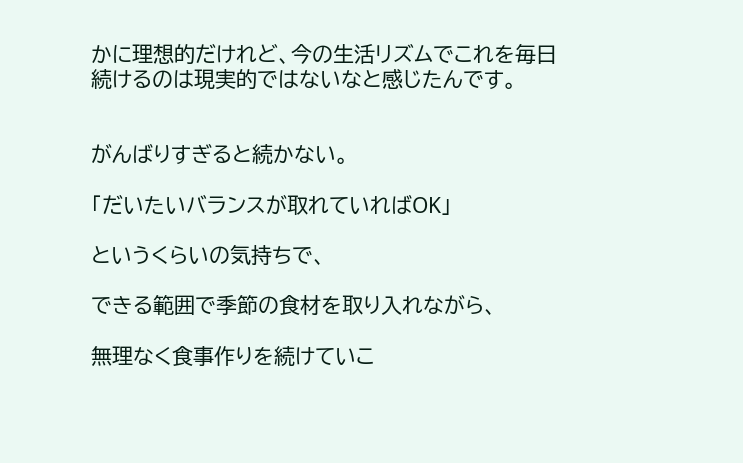かに理想的だけれど、今の生活リズムでこれを毎日続けるのは現実的ではないなと感じたんです。


がんばりすぎると続かない。

「だいたいバランスが取れていればOK」

というくらいの気持ちで、

できる範囲で季節の食材を取り入れながら、

無理なく食事作りを続けていこ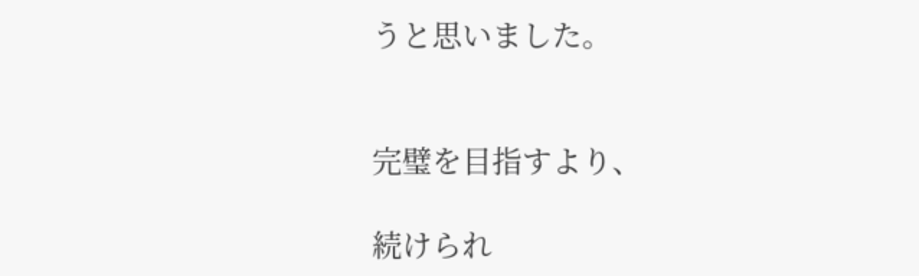うと思いました。


完璧を目指すより、

続けられ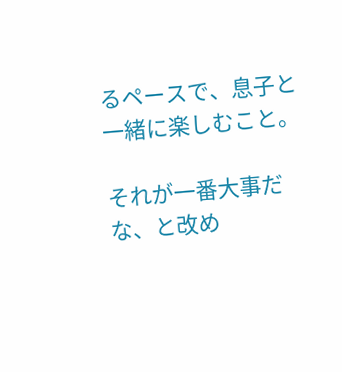るペースで、息子と一緒に楽しむこと。

それが一番大事だな、と改め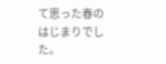て思った春のはじまりでした。